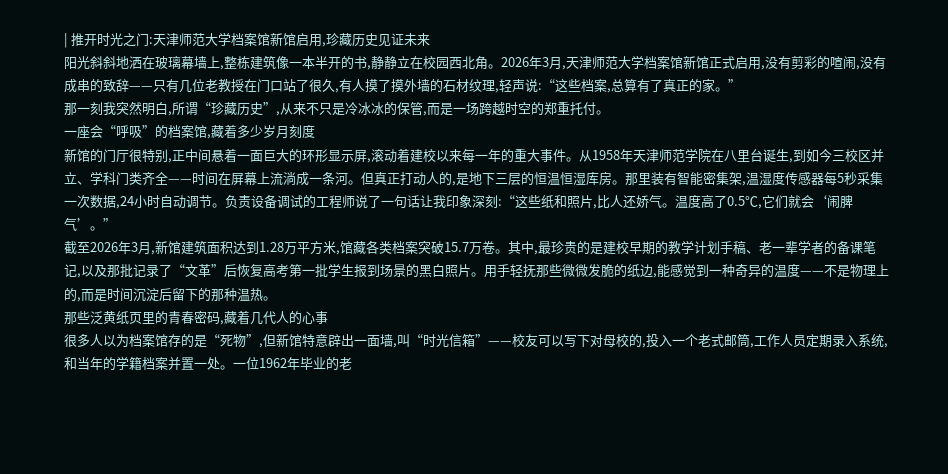| 推开时光之门:天津师范大学档案馆新馆启用,珍藏历史见证未来
阳光斜斜地洒在玻璃幕墙上,整栋建筑像一本半开的书,静静立在校园西北角。2026年3月,天津师范大学档案馆新馆正式启用,没有剪彩的喧闹,没有成串的致辞——只有几位老教授在门口站了很久,有人摸了摸外墙的石材纹理,轻声说:“这些档案,总算有了真正的家。”
那一刻我突然明白,所谓“珍藏历史”,从来不只是冷冰冰的保管,而是一场跨越时空的郑重托付。
一座会“呼吸”的档案馆,藏着多少岁月刻度
新馆的门厅很特别,正中间悬着一面巨大的环形显示屏,滚动着建校以来每一年的重大事件。从1958年天津师范学院在八里台诞生,到如今三校区并立、学科门类齐全——时间在屏幕上流淌成一条河。但真正打动人的,是地下三层的恒温恒湿库房。那里装有智能密集架,温湿度传感器每5秒采集一次数据,24小时自动调节。负责设备调试的工程师说了一句话让我印象深刻:“这些纸和照片,比人还娇气。温度高了0.5℃,它们就会‘闹脾气’。”
截至2026年3月,新馆建筑面积达到1.28万平方米,馆藏各类档案突破15.7万卷。其中,最珍贵的是建校早期的教学计划手稿、老一辈学者的备课笔记,以及那批记录了“文革”后恢复高考第一批学生报到场景的黑白照片。用手轻抚那些微微发脆的纸边,能感觉到一种奇异的温度——不是物理上的,而是时间沉淀后留下的那种温热。
那些泛黄纸页里的青春密码,藏着几代人的心事
很多人以为档案馆存的是“死物”,但新馆特意辟出一面墙,叫“时光信箱”——校友可以写下对母校的,投入一个老式邮筒,工作人员定期录入系统,和当年的学籍档案并置一处。一位1962年毕业的老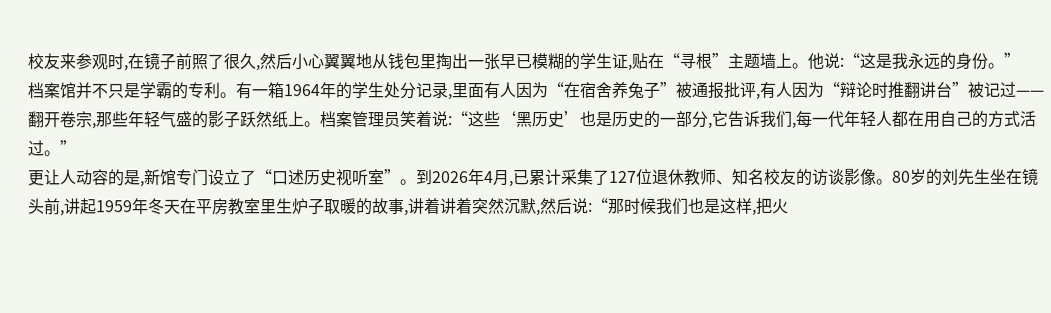校友来参观时,在镜子前照了很久,然后小心翼翼地从钱包里掏出一张早已模糊的学生证,贴在“寻根”主题墙上。他说:“这是我永远的身份。”
档案馆并不只是学霸的专利。有一箱1964年的学生处分记录,里面有人因为“在宿舍养兔子”被通报批评,有人因为“辩论时推翻讲台”被记过——翻开卷宗,那些年轻气盛的影子跃然纸上。档案管理员笑着说:“这些‘黑历史’也是历史的一部分,它告诉我们,每一代年轻人都在用自己的方式活过。”
更让人动容的是,新馆专门设立了“口述历史视听室”。到2026年4月,已累计采集了127位退休教师、知名校友的访谈影像。80岁的刘先生坐在镜头前,讲起1959年冬天在平房教室里生炉子取暖的故事,讲着讲着突然沉默,然后说:“那时候我们也是这样,把火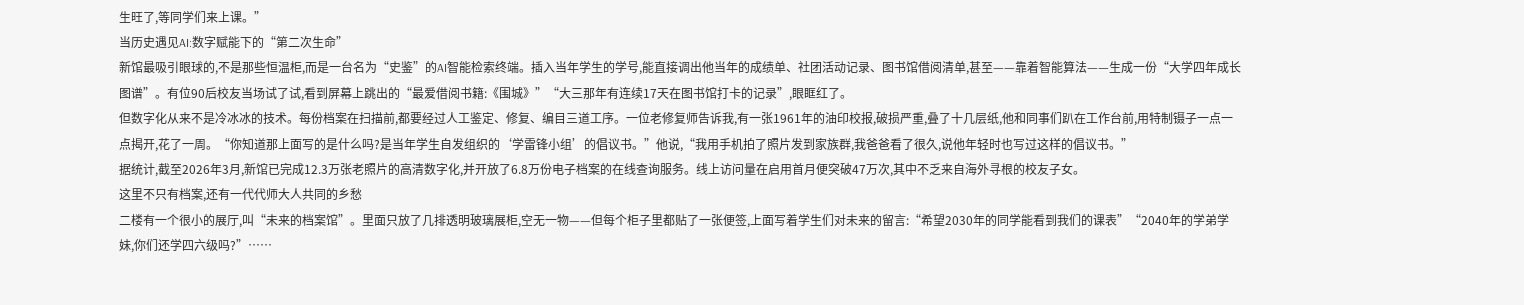生旺了,等同学们来上课。”
当历史遇见AI:数字赋能下的“第二次生命”
新馆最吸引眼球的,不是那些恒温柜,而是一台名为“史鉴”的AI智能检索终端。插入当年学生的学号,能直接调出他当年的成绩单、社团活动记录、图书馆借阅清单,甚至——靠着智能算法——生成一份“大学四年成长图谱”。有位90后校友当场试了试,看到屏幕上跳出的“最爱借阅书籍:《围城》”“大三那年有连续17天在图书馆打卡的记录”,眼眶红了。
但数字化从来不是冷冰冰的技术。每份档案在扫描前,都要经过人工鉴定、修复、编目三道工序。一位老修复师告诉我,有一张1961年的油印校报,破损严重,叠了十几层纸,他和同事们趴在工作台前,用特制镊子一点一点揭开,花了一周。“你知道那上面写的是什么吗?是当年学生自发组织的‘学雷锋小组’的倡议书。”他说,“我用手机拍了照片发到家族群,我爸爸看了很久,说他年轻时也写过这样的倡议书。”
据统计,截至2026年3月,新馆已完成12.3万张老照片的高清数字化,并开放了6.8万份电子档案的在线查询服务。线上访问量在启用首月便突破47万次,其中不乏来自海外寻根的校友子女。
这里不只有档案,还有一代代师大人共同的乡愁
二楼有一个很小的展厅,叫“未来的档案馆”。里面只放了几排透明玻璃展柜,空无一物——但每个柜子里都贴了一张便签,上面写着学生们对未来的留言:“希望2030年的同学能看到我们的课表”“2040年的学弟学妹,你们还学四六级吗?”……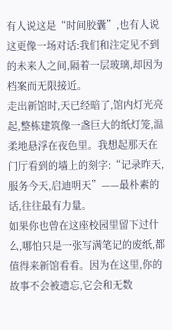有人说这是“时间胶囊”,也有人说这更像一场对话:我们和注定见不到的未来人之间,隔着一层玻璃,却因为档案而无限接近。
走出新馆时,天已经暗了,馆内灯光亮起,整栋建筑像一盏巨大的纸灯笼,温柔地悬浮在夜色里。我想起那天在门厅看到的墙上的刻字:“记录昨天,服务今天,启迪明天”——最朴素的话,往往最有力量。
如果你也曾在这座校园里留下过什么,哪怕只是一张写满笔记的废纸,都值得来新馆看看。因为在这里,你的故事不会被遗忘,它会和无数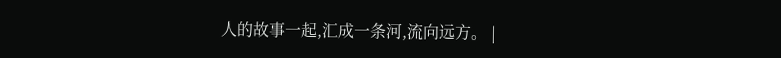人的故事一起,汇成一条河,流向远方。 |